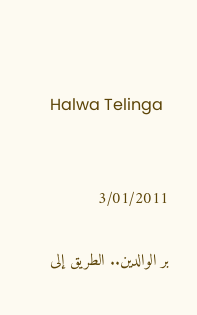Halwa Telinga


3/01/2011

بر الوالدين.. الطريق إلى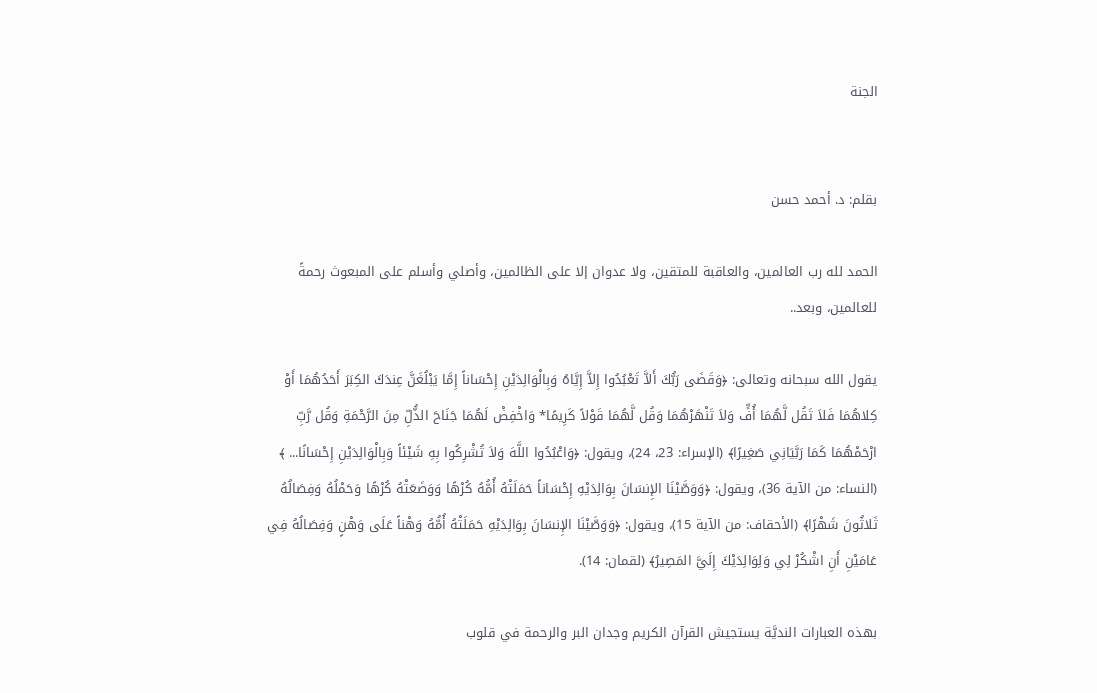الجنة


بقلم: د. أحمد حسن

الحمد لله رب العالمين، والعاقبة للمتقين، ولا عدوان إلا على الظالمين، وأصلي وأسلم على المبعوث رحمةً للعالمين، وبعد..

يقول الله سبحانه وتعالى: ﴿وَقَضَى رَبُّكَ أَلاَّ تَعْبُدُوا إِلاَّ إِيَّاهُ وَبِالْوَالِدَيْنِ إِحْسَاناً إِمَّا يَبْلُغَنَّ عِندَكَ الكِبَرَ أَحَدُهُمَا أَوْ كِلاهُمَا فَلاَ تَقُل لَّهُمَا أُفٍّ وَلاَ تَنْهَرْهُمَا وَقُل لَّهُمَا قَوْلاً كَرِيمًا* وَاخْفِضْ لَهُمَا جَنَاحَ الذُّلِّ مِنَ الرَّحْمَةِ وَقُل رَّبِّ ارْحَمْهُمَا كَمَا رَبَّيَانِي صَغِيرًا﴾ (الإسراء: 23، 24)، ويقول: ﴿وَاعْبُدُوا اللَّهَ وَلاَ تُشْرِكُوا بِهِ شَيْئاً وَبِالْوَالِدَيْنِ إِحْسَانًا... ﴾ (النساء: من الآية 36)، ويقول: ﴿وَوَصَّيْنَا الإِنسَانَ بِوَالِدَيْهِ إِحْسَاناً حَمَلَتْهُ أُمُّهُ كُرْهًا وَوَضَعَتْهُ كُرْهًا وَحَمْلُهُ وَفِصَالُهُ ثَلاثُونَ شَهْرًا﴾ (الأحقاف: من الآية 15)، ويقول: ﴿وَوَصَّيْنَا الإِنسَانَ بِوَالِدَيْهِ حَمَلَتْهُ أُمُّهُ وَهْناً عَلَى وَهْنٍ وَفِصَالُهُ فِي عَامَيْنِ أَنِ اشْكُرْ لِي وَلِوَالِدَيْكَ إِلَيَّ المَصِيرُ﴾ (لقمان: 14).

بهذه العبارات النديَّة يستجيش القرآن الكريم وجدان البر والرحمة في قلوب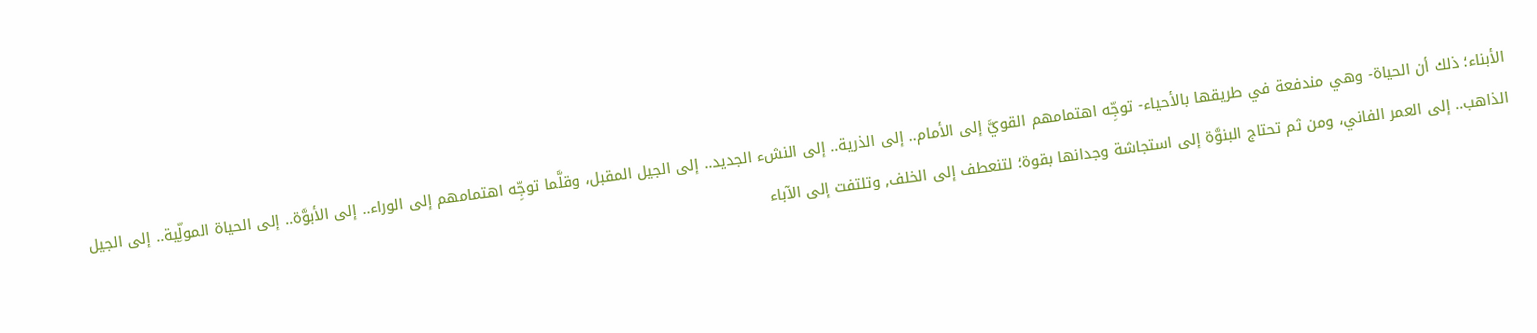الأبناء؛ ذلك أن الحياة- وهي مندفعة في طريقها بالأحياء- توجِّه اهتمامهم القويَّ إلى الأمام.. إلى الذرية.. إلى النشء الجديد.. إلى الجيل المقبل، وقلَّما توجِّه اهتمامهم إلى الوراء.. إلى الأبوَّة.. إلى الحياة المولِّية.. إلى الجيل الذاهب.. إلى العمر الفاني، ومن ثم تحتاج البنوَّة إلى استجاشة وجدانها بقوة؛ لتنعطف إلى الخلف, وتلتفت إلى الآباء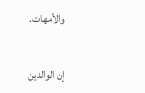والأمهات.

إن الوالدين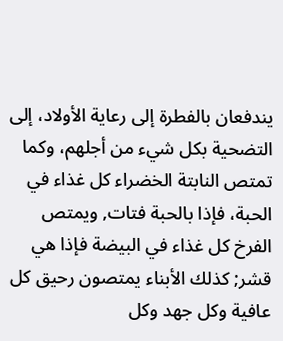يندفعان بالفطرة إلى رعاية الأولاد، إلى التضحية بكل شيء من أجلهم، وكما تمتص النابتة الخضراء كل غذاء في الحبة، فإذا بالحبة فتات, ويمتص الفرخ كل غذاء في البيضة فإذا هي قشر; كذلك الأبناء يمتصون رحيق كل عافية وكل جهد وكل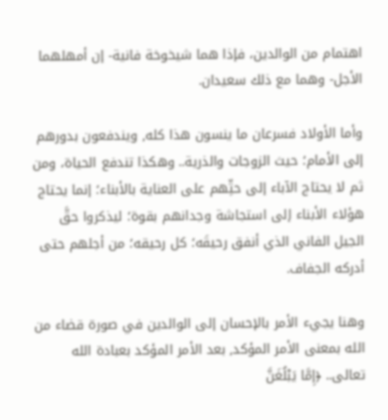اهتمام من الوالدين، فإذا هما شيخوخة فانية- إن أمهلهما الأجل- وهما مع ذلك سعيدان.

وأما الأولاد فسرعان ما ينسون هذا كله, ويندفعون بدورهم إلى الأمام؛ حيث الزوجات والذرية.. وهكذا تندفع الحياة، ومن ثم لا يحتاج الآباء إلى حثِّهم على العناية بالأبناء؛ إنما يحتاج هؤلاء الأبناء إلى استجاشة وجدانهم بقوة؛ ليذكروا حقَّ الجيل الفاني الذي أنفق رحيقَه؛ كل رحيقه؛ من أجلهم حتى أدركه الجفاف.

وهنا يجيء الأمر بالإحسان إلى الوالدين في صورة قضاء من الله بمعنى الأمر المؤكد, بعد الأمر المؤكد بعبادة الله تعالى.. ﴿إِمَّا يَبْلُغَنَّ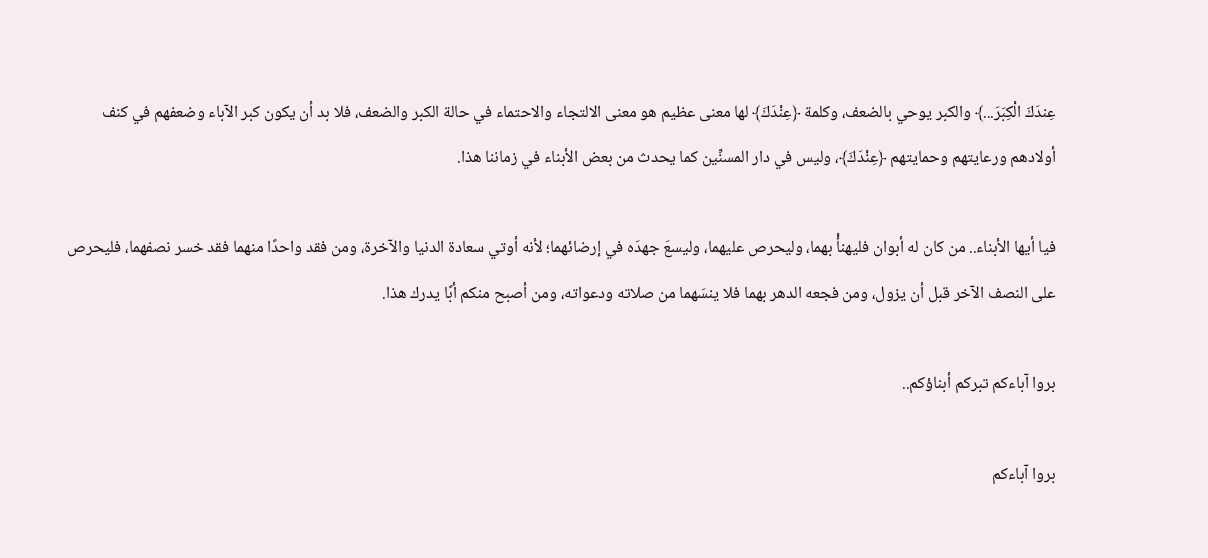عِندَكَ الْكِبَرَ...﴾ والكبر يوحي بالضعف، وكلمة ﴿عِنْدَكَ﴾ لها معنى عظيم هو معنى الالتجاء والاحتماء في حالة الكبر والضعف، فلا بد أن يكون كبر الآباء وضعفهم في كنف أولادهم ورعايتهم وحمايتهم ﴿عِنْدَكَ﴾، وليس في دار المسنِّين كما يحدث من بعض الأبناء في زماننا هذا.

فيا أيها الأبناء.. من كان له أبوان فليهنأْ بهما، وليحرص عليهما، وليسعَ جهدَه في إرضائهما؛ لأنه أوتي سعادة الدنيا والآخرة، ومن فقد واحدًا منهما فقد خسر نصفهما، فليحرص على النصف الآخر قبل أن يزول، ومن فجعه الدهر بهما فلا ينسَهما من صلاته ودعواته، ومن أصبح منكم أبًا يدرك هذا.

بروا آباءكم تبركم أبناؤكم..

بروا آباءكم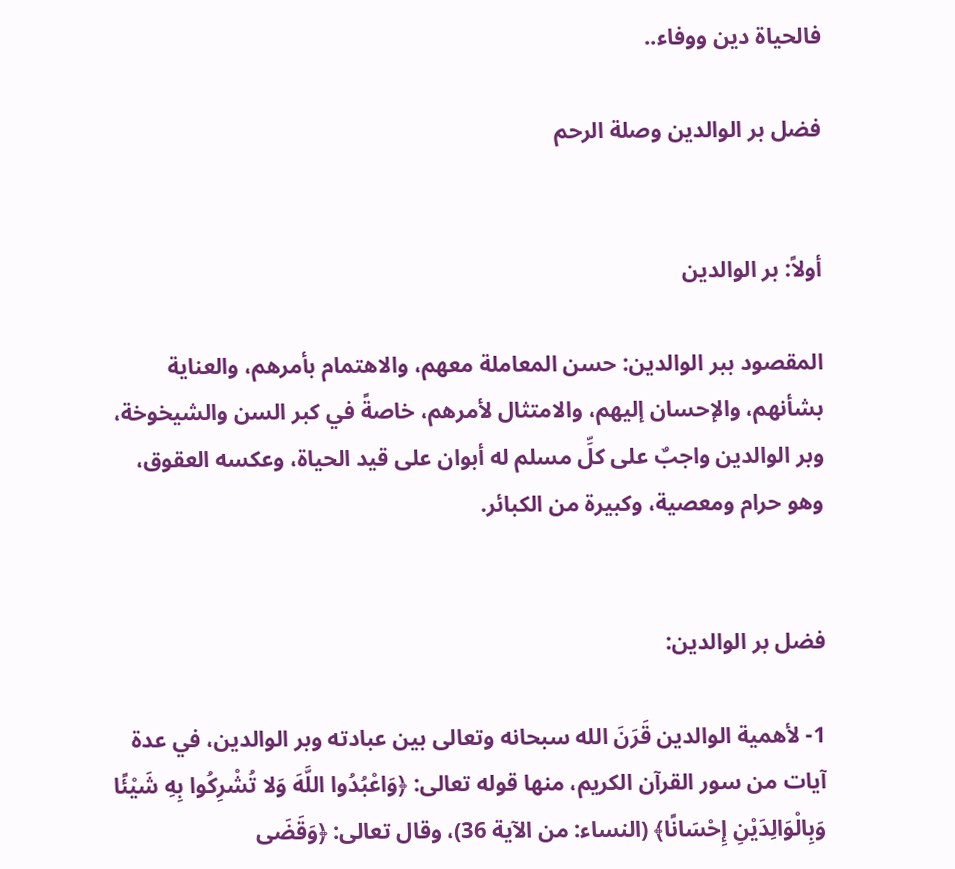فالحياة دين ووفاء..

فضل بر الوالدين وصلة الرحم


أولاً: بر الوالدين

المقصود ببر الوالدين: حسن المعاملة معهم، والاهتمام بأمرهم، والعناية بشأنهم، والإحسان إليهم، والامتثال لأمرهم، خاصةً في كبر السن والشيخوخة، وبر الوالدين واجبٌ على كلِّ مسلم له أبوان على قيد الحياة، وعكسه العقوق، وهو حرام ومعصية، وكبيرة من الكبائر.


فضل بر الوالدين:

1- لأهمية الوالدين قَرَنَ الله سبحانه وتعالى بين عبادته وبر الوالدين، في عدة آيات من سور القرآن الكريم، منها قوله تعالى: ﴿وَاعْبُدُوا اللَّهَ وَلا تُشْرِكُوا بِهِ شَيْئًا وَبِالْوَالِدَيْنِ إِحْسَانًا﴾ (النساء: من الآية 36)، وقال تعالى: ﴿وَقَضَى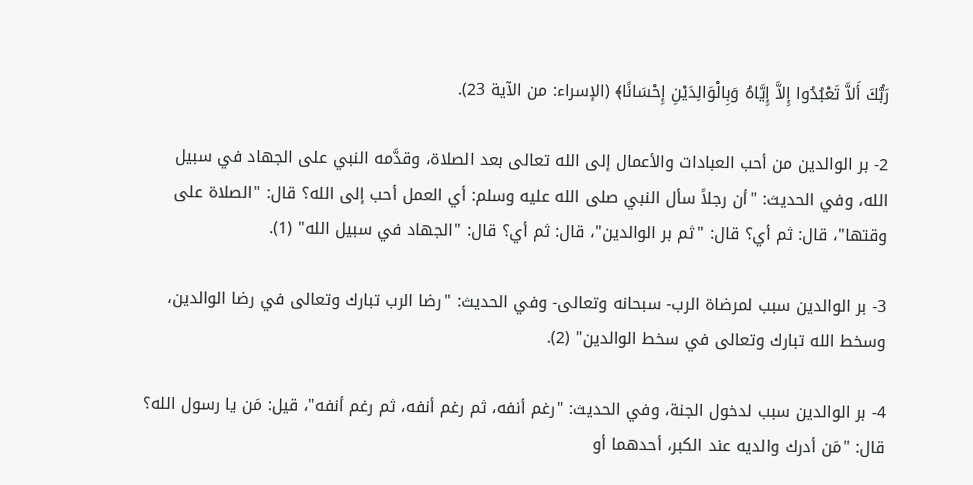رَبُّكَ أَلاَّ تَعْبُدُوا إِلاَّ إِيَّاهُ وَبِالْوَالِدَيْنِ إِحْسَانًا﴾ (الإسراء: من الآية 23).

2- بر الوالدين من أحب العبادات والأعمال إلى الله تعالى بعد الصلاة، وقدَّمه النبي على الجهاد في سبيل الله، وفي الحديث: "أن رجلاً سأل النبي صلى الله عليه وسلم: أي العمل أحب إلى الله؟ قال: "الصلاة على وقتها"، قال: ثم أي؟ قال: "ثم بر الوالدين"، قال: ثم أي؟ قال: "الجهاد في سبيل الله" (1).

3- بر الوالدين سبب لمرضاة الرب- سبحانه وتعالى- وفي الحديث: "رضا الرب تبارك وتعالى في رضا الوالدين، وسخط الله تبارك وتعالى في سخط الوالدين" (2).

4- بر الوالدين سبب لدخول الجنة، وفي الحديث: "رغم أنفه، ثم رغم أنفه، ثم رغم أنفه"، قيل: مَن يا رسول الله؟ قال: "مَن أدرك والديه عند الكبر، أحدهما أو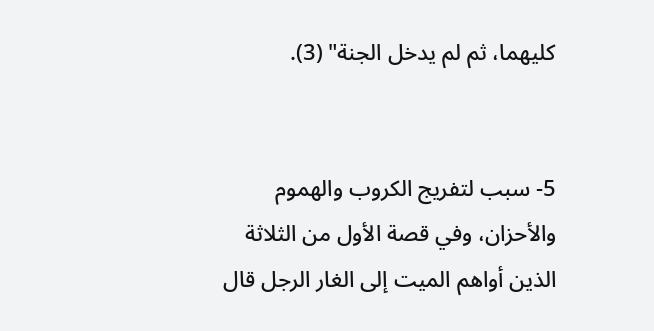كليهما، ثم لم يدخل الجنة" (3).


5- سبب لتفريج الكروب والهموم والأحزان، وفي قصة الأول من الثلاثة الذين أواهم الميت إلى الغار الرجل قال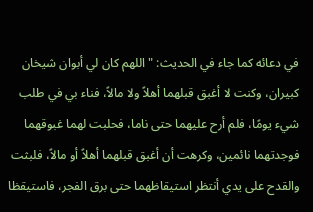في دعائه كما جاء في الحديث: "اللهم كان لي أبوان شيخان كبيران، وكنت لا أغبق قبلهما أهلاً ولا مالاً، فناء بي في طلب شيء يومًا، فلم أرح عليهما حتى ناما، فحلبت لهما غبوقهما فوجدتهما نائمين، وكرهت أن أغبق قبلهما أهلاً أو مالاً، فلبثت والقدح على يدي أنتظر استيقاظهما حتى برق الفجر، فاستيقظا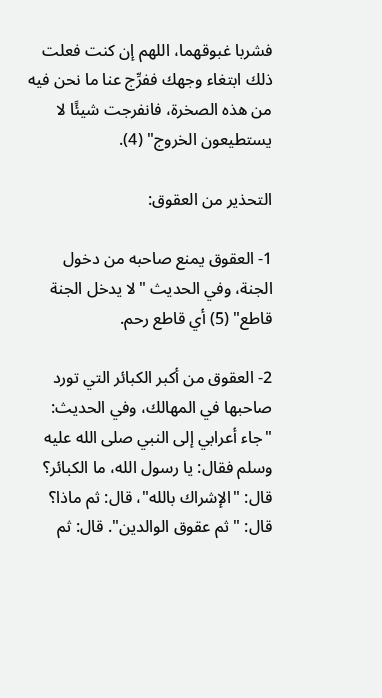فشربا غبوقهما، اللهم إن كنت فعلت ذلك ابتغاء وجهك ففرِّج عنا ما نحن فيه من هذه الصخرة، فانفرجت شيئًا لا يستطيعون الخروج" (4).

التحذير من العقوق:

1- العقوق يمنع صاحبه من دخول الجنة، وفي الحديث "لا يدخل الجنة قاطع" (5) أي قاطع رحم.

2- العقوق من أكبر الكبائر التي تورد صاحبها في المهالك، وفي الحديث: "جاء أعرابي إلى النبي صلى الله عليه وسلم فقال: يا رسول الله، ما الكبائر؟ قال: "الإشراك بالله"، قال: ثم ماذا؟ قال: "ثم عقوق الوالدين". قال: ثم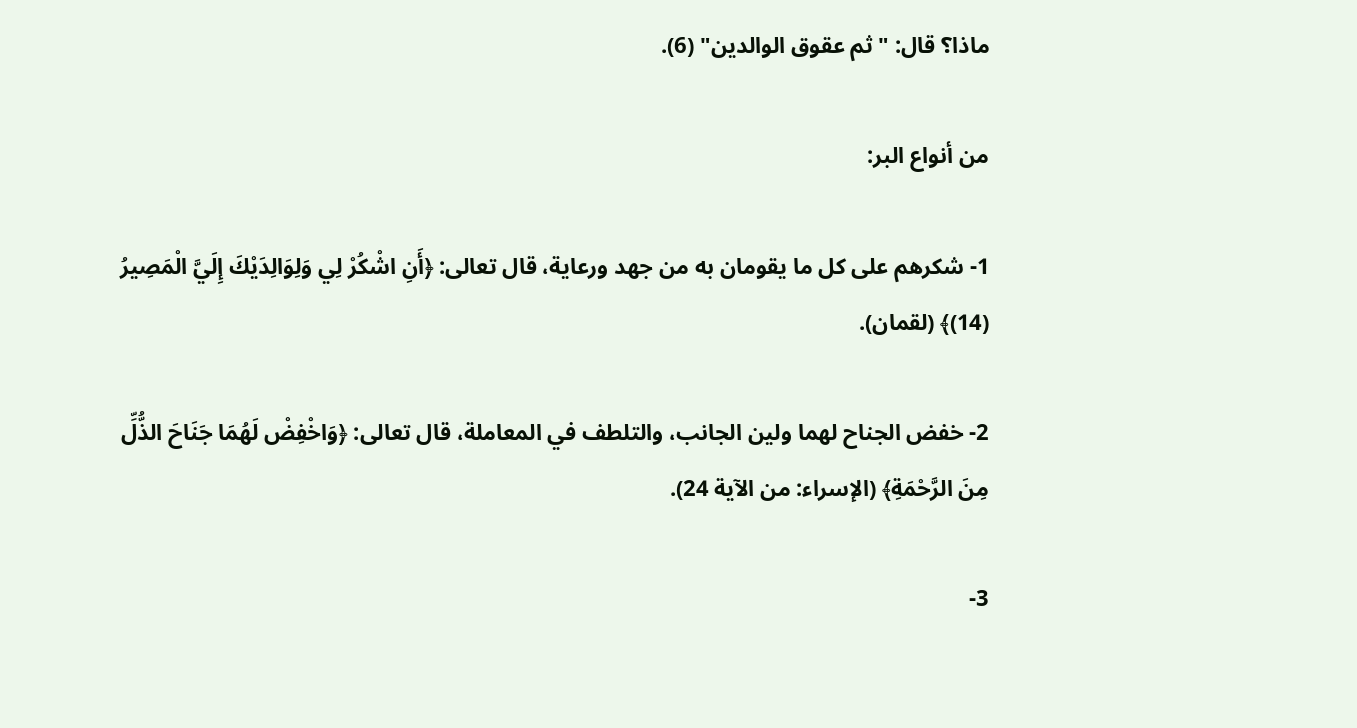ماذا؟ قال: "ثم عقوق الوالدين" (6).

من أنواع البر:

1- شكرهم على كل ما يقومان به من جهد ورعاية، قال تعالى: ﴿أَنِ اشْكُرْ لِي وَلِوَالِدَيْكَ إِلَيَّ الْمَصِيرُ (14)﴾ (لقمان).

2- خفض الجناح لهما ولين الجانب، والتلطف في المعاملة، قال تعالى: ﴿وَاخْفِضْ لَهُمَا جَنَاحَ الذُّلِّ مِنَ الرَّحْمَةِ﴾ (الإسراء: من الآية 24).

3-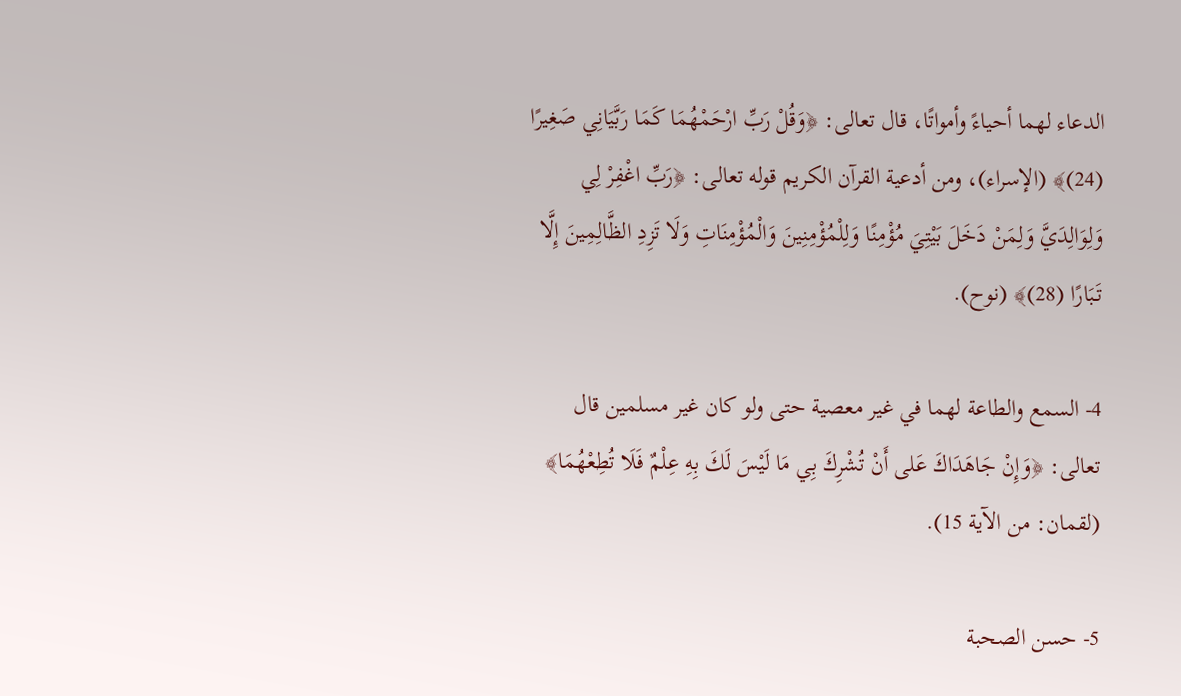الدعاء لهما أحياءً وأمواتًا، قال تعالى: ﴿وَقُلْ رَبِّ ارْحَمْهُمَا كَمَا رَبَّيَانِي صَغِيرًا (24)﴾ (الإسراء)، ومن أدعية القرآن الكريم قوله تعالى: ﴿رَبِّ اغْفِرْ لِي وَلِوَالِدَيَّ وَلِمَنْ دَخَلَ بَيْتِيَ مُؤْمِنًا وَلِلْمُؤْمِنِينَ وَالْمُؤْمِنَاتِ وَلَا تَزِدِ الظَّالِمِينَ إِلَّا تَبَارًا (28)﴾ (نوح).

4- السمع والطاعة لهما في غير معصية حتى ولو كان غير مسلمين قال تعالى: ﴿وَإِنْ جَاهَدَاكَ عَلى أَنْ تُشْرِكَ بِي مَا لَيْسَ لَكَ بِهِ عِلْمٌ فَلَا تُطِعْهُمَا﴾ (لقمان: من الآية 15).

5- حسن الصحبة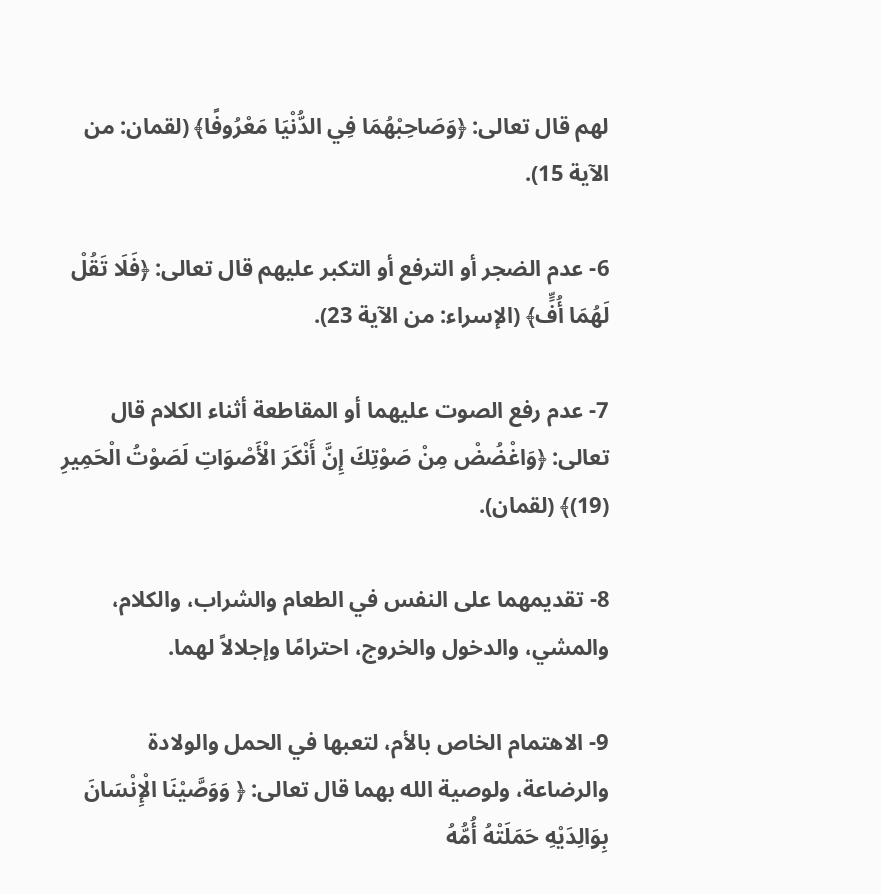لهم قال تعالى: ﴿وَصَاحِبْهُمَا فِي الدُّنْيَا مَعْرُوفًا﴾ (لقمان: من الآية 15).

6- عدم الضجر أو الترفع أو التكبر عليهم قال تعالى: ﴿فَلَا تَقُلْ لَهُمَا أُفٍّ﴾ (الإسراء: من الآية 23).

7- عدم رفع الصوت عليهما أو المقاطعة أثناء الكلام قال تعالى: ﴿وَاغْضُضْ مِنْ صَوْتِكَ إِنَّ أَنْكَرَ الْأَصْوَاتِ لَصَوْتُ الْحَمِيرِ (19)﴾ (لقمان).

8- تقديمهما على النفس في الطعام والشراب، والكلام، والمشي، والدخول والخروج، احترامًا وإجلالاً لهما.

9- الاهتمام الخاص بالأم، لتعبها في الحمل والولادة والرضاعة، ولوصية الله بهما قال تعالى: ﴿ وَوَصَّيْنَا الْإِنْسَانَ بِوَالِدَيْهِ حَمَلَتْهُ أُمُّهُ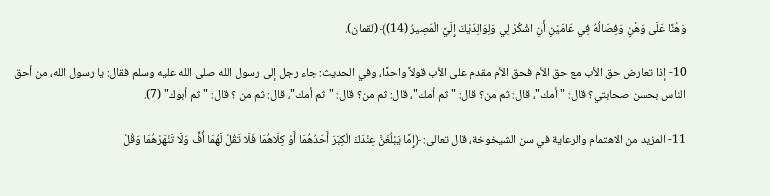وَهْنًا عَلَى وَهْنٍ وَفِصَالُهُ فِي عَامَيْنِ أَنِ اشْكُرْ لِي وَلِوَالِدَيْكَ إِلَيَّ الْمَصِيرُ (14)﴾ (لقمان).

10- إذا تعارض حق الأب مع حق الأم فحق الأم مقدم على الأب قولاً واحدًا، وفي الحديث: جاء رجل إلى رسول الله صلى الله عليه وسلم فقال: يا رسول الله، من أحق الناس بحسن صحابتي؟ قال: "أمك"، قال: ثم من؟ قال: "ثم أمك"، قال: ثم من؟ قال: "ثم أمك"، قال: ثم من ؟ قال: "ثم أبوك" (7).

11- المزيد من الاهتمام والرعاية في سن الشيخوخة، قال تعالى: ﴿إِمَّا يَبْلُغَنَّ عِنْدَكَ الْكِبَرَ أَحَدُهُمَا أَوْ كِلَاهُمَا فَلَا تَقُلْ لَهُمَا أُفٍّ وَلَا تَنْهَرْهُمَا وَقُلْ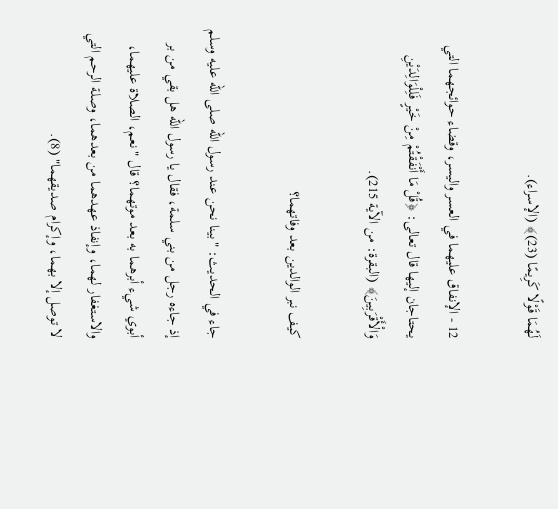لَهُمَا قَوْلًا كَرِيمًا (23)﴾ (الإسراء).

12 - الإنفاق عليهما في العسر واليسر، وقضاء حوائجهما التي يحتاجان إليها قال تعالى: ﴿قُلْ مَا أَنْفَقْتُمْ مِنْ خَيْرٍ فَلِلْوَالِدَيْنِ وَالْأَقْرَبِينَ﴾ (البقرة: من الآية 215).

كيف نبر الوالدين بعد وفاتهما؟

جاء في الحديث: "بينا نحن عند رسول الله صلى الله عليه وسلم إذ جاءه رجل من بني سلمة، فقال يا رسول الله هل بقي من بر أبوي شيء أبرهما به بعد موتهما؟ قال "نعم، الصلاة عليهما، والاستغفار لهما، وإنفاذ عهدهما من بعدهما، وصلة الرحم التي لا توصل إلا بهما، وإكرام صديقهما" (8).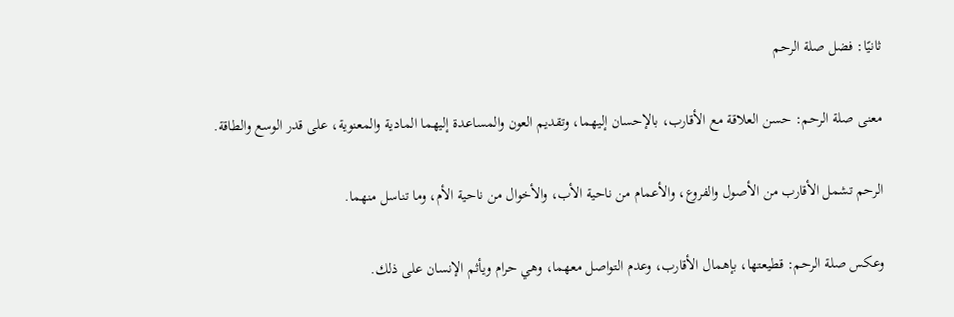ثانيًا: فضل صلة الرحم

معنى صلة الرحم: حسن العلاقة مع الأقارب، بالإحسان إليهما، وتقديم العون والمساعدة إليهما المادية والمعنوية، على قدر الوسع والطاقة.

الرحم تشمل الأقارب من الأصول والفروع، والأعمام من ناحية الأب، والأخوال من ناحية الأم، وما تناسل منهما.

وعكس صلة الرحم: قطيعتها، بإهمال الأقارب، وعدم التواصل معهما، وهي حرام ويأثم الإنسان على ذلك.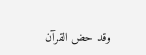وقد حض القرآن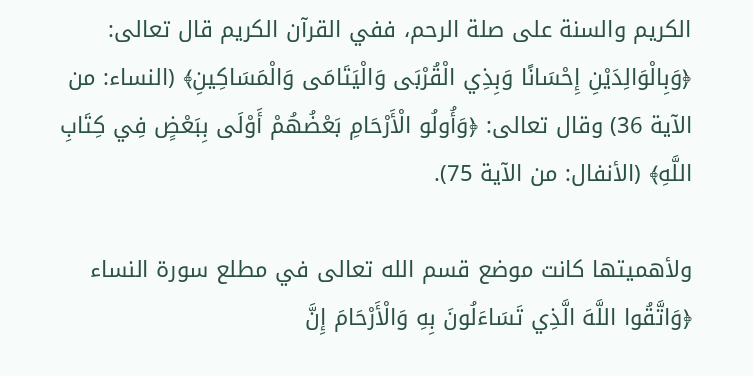الكريم والسنة على صلة الرحم، ففي القرآن الكريم قال تعالى: ﴿وَبِالْوَالِدَيْنِ إِحْسَانًا وَبِذِي الْقُرْبَى وَالْيَتَامَى وَالْمَسَاكِينِ﴾ (النساء: من الآية 36) وقال تعالى: ﴿وَأُولُو الْأَرْحَامِ بَعْضُهُمْ أَوْلَى بِبَعْضٍ فِي كِتَابِ اللَّهِ﴾ (الأنفال: من الآية 75).

ولأهميتها كانت موضع قسم الله تعالى في مطلع سورة النساء ﴿وَاتَّقُوا اللَّهَ الَّذِي تَسَاءَلُونَ بِهِ وَالْأَرْحَامَ إِنَّ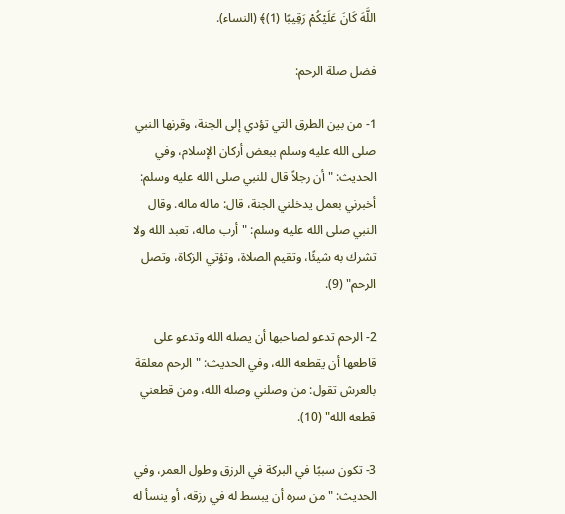اللَّهَ كَانَ عَلَيْكُمْ رَقِيبًا (1)﴾ (النساء).

فضل صلة الرحم:

1- من بين الطرق التي تؤدي إلى الجنة، وقرنها النبي صلى الله عليه وسلم ببعض أركان الإسلام، وفي الحديث: "أن رجلاً قال للنبي صلى الله عليه وسلم: أخبرني بعمل يدخلني الجنة، قال: ماله ماله. وقال النبي صلى الله عليه وسلم: "أرب ماله، تعبد الله ولا تشرك به شيئًا، وتقيم الصلاة، وتؤتي الزكاة، وتصل الرحم" (9).

2- الرحم تدعو لصاحبها أن يصله الله وتدعو على قاطعها أن يقطعه الله، وفي الحديث: "الرحم معلقة بالعرش تقول: من وصلني وصله الله، ومن قطعني قطعه الله" (10).

3- تكون سببًا في البركة في الرزق وطول العمر، وفي الحديث: "من سره أن يبسط له في رزقه، أو ينسأ له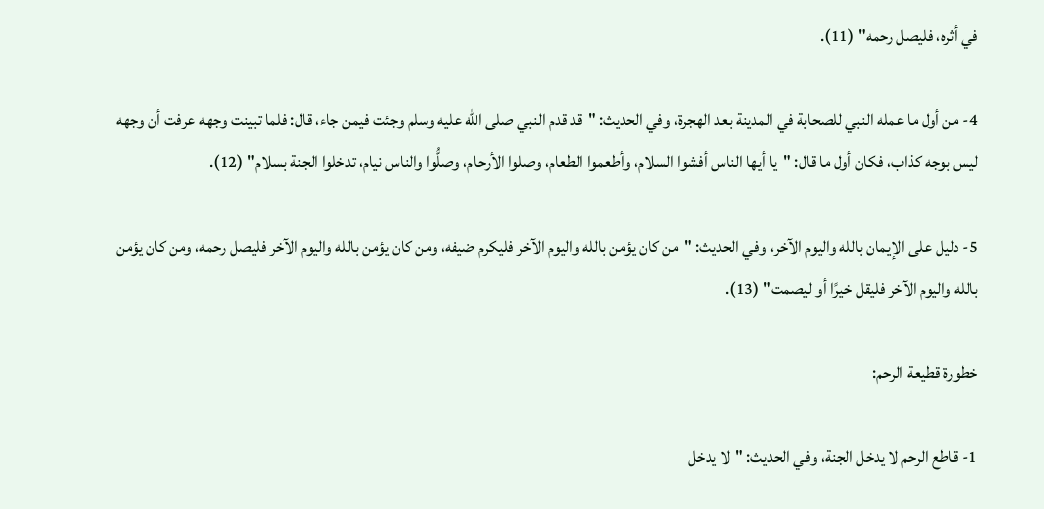في أثره، فليصل رحمه" (11).

4- من أول ما عمله النبي للصحابة في المدينة بعد الهجرة، وفي الحديث: "قد قدم النبي صلى الله عليه وسلم وجئت فيمن جاء، قال: فلما تبينت وجهه عرفت أن وجهه ليس بوجه كذاب، فكان أول ما قال: "يا أيها الناس أفشوا السلام، وأطعموا الطعام، وصلوا الأرحام، وصلُّوا والناس نيام، تدخلوا الجنة بسلام" (12).

5- دليل على الإيمان بالله واليوم الآخر، وفي الحديث: "من كان يؤمن بالله واليوم الآخر فليكرم ضيفه، ومن كان يؤمن بالله واليوم الآخر فليصل رحمه، ومن كان يؤمن بالله واليوم الآخر فليقل خيرًا أو ليصمت" (13).

خطورة قطيعة الرحم:

1- قاطع الرحم لا يدخل الجنة، وفي الحديث: "لا يدخل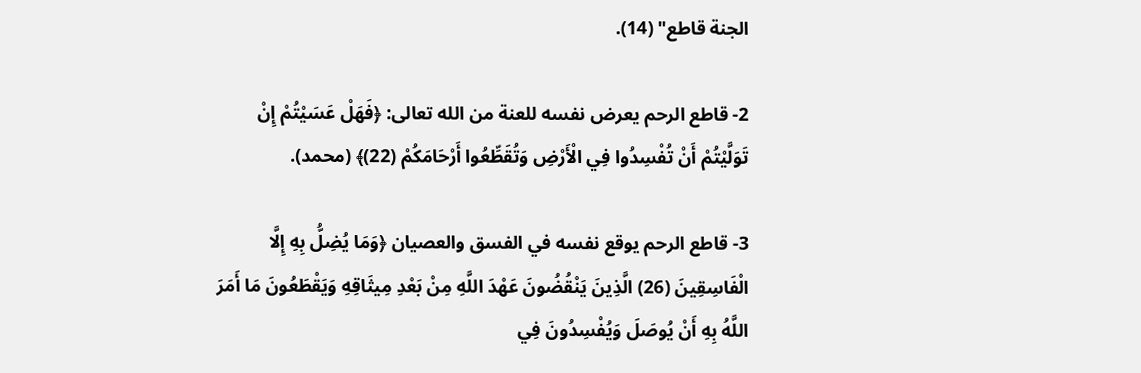الجنة قاطع" (14).

2- قاطع الرحم يعرض نفسه للعنة من الله تعالى: ﴿فَهَلْ عَسَيْتُمْ إِنْ تَوَلَّيْتُمْ أَنْ تُفْسِدُوا فِي الْأَرْضِ وَتُقَطِّعُوا أَرْحَامَكُمْ (22)﴾ (محمد).

3- قاطع الرحم يوقع نفسه في الفسق والعصيان ﴿وَمَا يُضِلُّ بِهِ إِلَّا الْفَاسِقِينَ (26) الَّذِينَ يَنْقُضُونَ عَهْدَ اللَّهِ مِنْ بَعْدِ مِيثَاقِهِ وَيَقْطَعُونَ مَا أَمَرَ اللَّهُ بِهِ أَنْ يُوصَلَ وَيُفْسِدُونَ فِي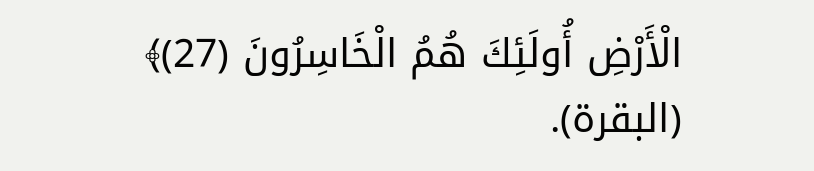الْأَرْضِ أُولَئِكَ هُمُ الْخَاسِرُونَ (27)﴾ (البقرة).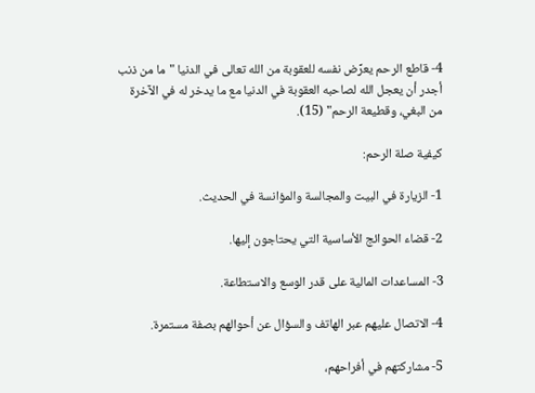4- قاطع الرحم يعرِّض نفسه للعقوبة من الله تعالى في الدنيا "ما من ذنب أجدر أن يعجل الله لصاحبه العقوبة في الدنيا مع ما يدخر له في الآخرة من البغي، وقطيعة الرحم" (15).

كيفية صلة الرحم:

1- الزيارة في البيت والمجالسة والمؤانسة في الحديث.

2- قضاء الحوائج الأساسية التي يحتاجون إليها.

3- المساعدات المالية على قدر الوسع والاستطاعة.

4- الاتصال عليهم عبر الهاتف والسؤال عن أحوالهم بصفة مستمرة.

5- مشاركتهم في أفراحهم،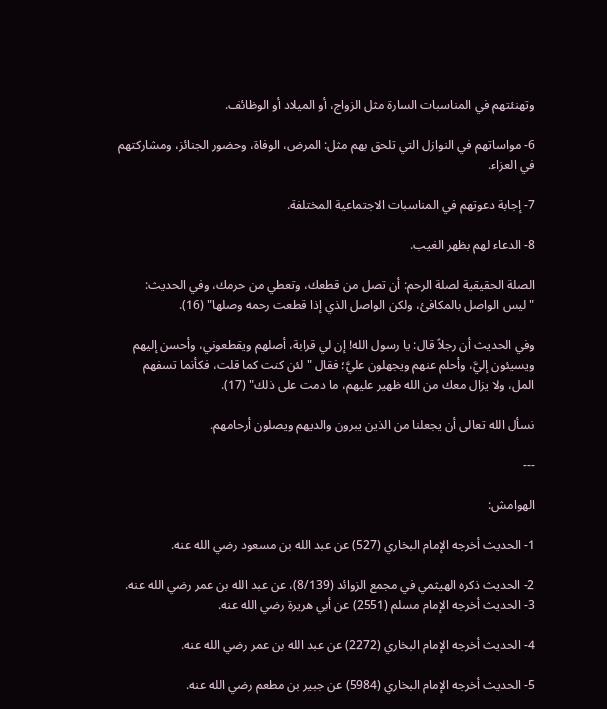وتهنئتهم في المناسبات السارة مثل الزواج، أو الميلاد أو الوظائف.

6- مواساتهم في النوازل التي تلحق بهم مثل: المرض، الوفاة، وحضور الجنائز، ومشاركتهم في العزاء.

7- إجابة دعوتهم في المناسبات الاجتماعية المختلفة.

8- الدعاء لهم بظهر الغيب.

الصلة الحقيقية لصلة الرحم: أن تصل من قطعك، وتعطي من حرمك، وفي الحديث: "ليس الواصل بالمكافئ، ولكن الواصل الذي إذا قطعت رحمه وصلها" (16).

وفي الحديث أن رجلاً قال: يا رسول الله! إن لي قرابة، أصلهم ويقطعوني، وأحسن إليهم ويسيئون إليَّ، وأحلم عنهم ويجهلون عليَّ؛ فقال "لئن كنت كما قلت، فكأنما تسفهم المل، ولا يزال معك من الله ظهير عليهم، ما دمت على ذلك" (17).

نسأل الله تعالى أن يجعلنا من الذين يبرون والديهم ويصلون أرحامهم.

---

الهوامش:

1- الحديث أخرجه الإمام البخاري (527) عن عبد الله بن مسعود رضي الله عنه.

2- الحديث ذكره الهيثمي في مجمع الزوائد (8/139)، عن عبد الله بن عمر رضي الله عنه.
3- الحديث أخرجه الإمام مسلم (2551) عن أبي هريرة رضي الله عنه.

4- الحديث أخرجه الإمام البخاري (2272) عن عبد الله بن عمر رضي الله عنه.

5- الحديث أخرجه الإمام البخاري (5984) عن جبير بن مطعم رضي الله عنه.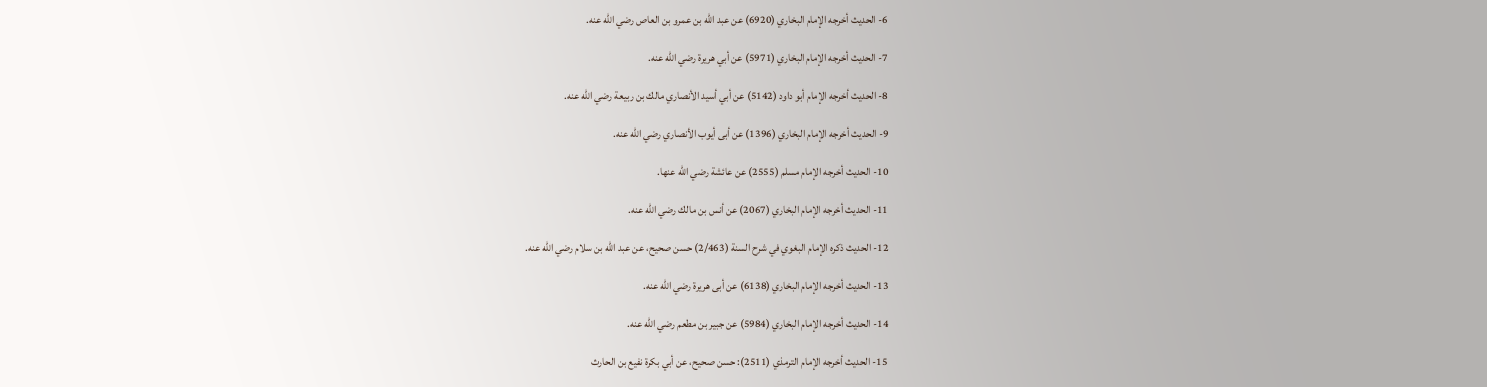6- الحديث أخرجه الإمام البخاري (6920) عن عبد الله بن عمرو بن العاص رضي الله عنه.

7- الحديث أخرجه الإمام البخاري (5971) عن أبي هريرة رضي الله عنه.

8- الحديث أخرجه الإمام أبو داود (5142) عن أبي أسيد الأنصاري مالك بن ربيعة رضي الله عنه.

9- الحديث أخرجه الإمام البخاري (1396) عن أبى أيوب الأنصاري رضي الله عنه.

10- الحديث أخرجه الإمام مسلم (2555) عن عائشة رضي الله عنها.

11- الحديث أخرجه الإمام البخاري (2067) عن أنس بن مالك رضي الله عنه.

12- الحديث ذكره الإمام البغوي في شرح السنة (2/463) حسن صحيح، عن عبد الله بن سلام رضي الله عنه.

13- الحديث أخرجه الإمام البخاري (6138) عن أبى هريرة رضي الله عنه.

14- الحديث أخرجه الإمام البخاري (5984) عن جبير بن مطعم رضي الله عنه.

15- الحديث أخرجه الإمام الترمذي (2511): حسن صحيح، عن أبي بكرة نفيع بن الحارث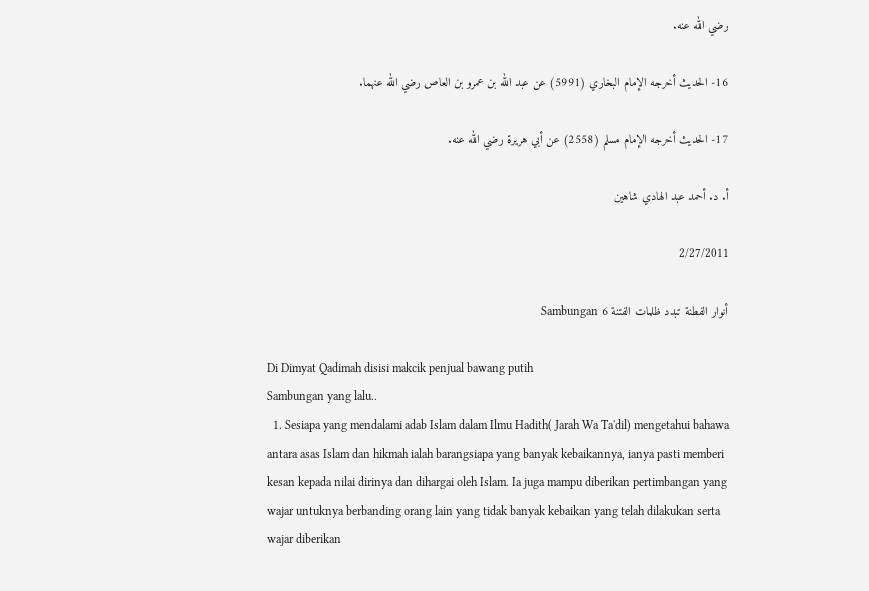رضي الله عنه.

16- الحديث أخرجه الإمام البخاري (5991) عن عبد الله بن عمرو بن العاص رضي الله عنهما.

17- الحديث أخرجه الإمام مسلم (2558) عن أبي هريرة رضي الله عنه.

أ. د. أحمد عبد الهادي شاهين

2/27/2011

أنوار الفطنة تبدد ظلمات الفتنة 6 Sambungan

Di Dimyat Qadimah disisi makcik penjual bawang putih
Sambungan yang lalu..
  1. Sesiapa yang mendalami adab Islam dalam Ilmu Hadith( Jarah Wa Ta'dil) mengetahui bahawa antara asas Islam dan hikmah ialah barangsiapa yang banyak kebaikannya, ianya pasti memberi kesan kepada nilai dirinya dan dihargai oleh Islam. Ia juga mampu diberikan pertimbangan yang wajar untuknya berbanding orang lain yang tidak banyak kebaikan yang telah dilakukan serta wajar diberikan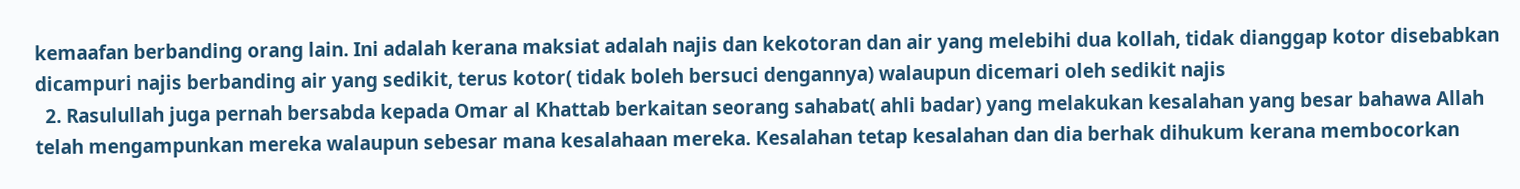kemaafan berbanding orang lain. Ini adalah kerana maksiat adalah najis dan kekotoran dan air yang melebihi dua kollah, tidak dianggap kotor disebabkan dicampuri najis berbanding air yang sedikit, terus kotor( tidak boleh bersuci dengannya) walaupun dicemari oleh sedikit najis
  2. Rasulullah juga pernah bersabda kepada Omar al Khattab berkaitan seorang sahabat( ahli badar) yang melakukan kesalahan yang besar bahawa Allah telah mengampunkan mereka walaupun sebesar mana kesalahaan mereka. Kesalahan tetap kesalahan dan dia berhak dihukum kerana membocorkan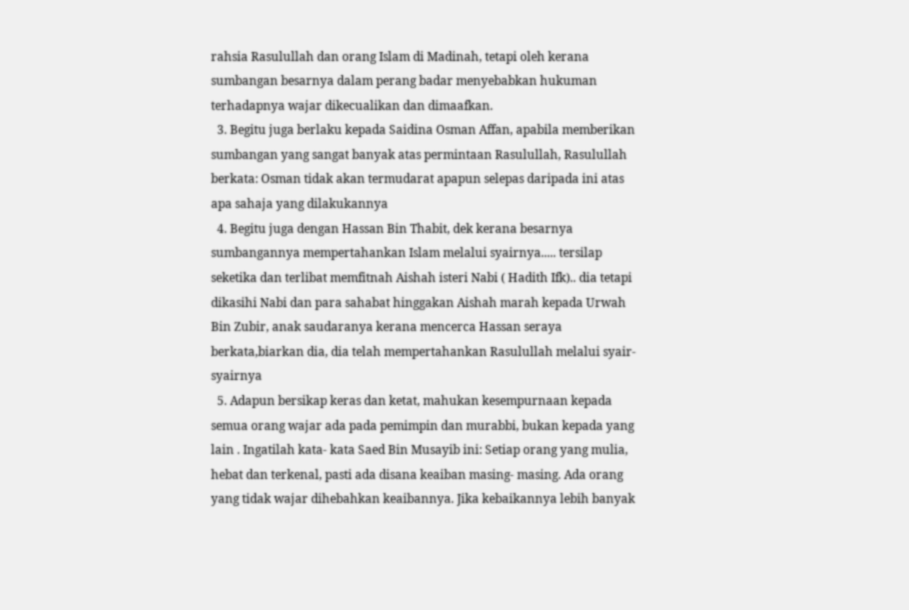rahsia Rasulullah dan orang Islam di Madinah, tetapi oleh kerana sumbangan besarnya dalam perang badar menyebabkan hukuman terhadapnya wajar dikecualikan dan dimaafkan.
  3. Begitu juga berlaku kepada Saidina Osman Affan, apabila memberikan sumbangan yang sangat banyak atas permintaan Rasulullah, Rasulullah berkata: Osman tidak akan termudarat apapun selepas daripada ini atas apa sahaja yang dilakukannya
  4. Begitu juga dengan Hassan Bin Thabit, dek kerana besarnya sumbangannya mempertahankan Islam melalui syairnya..... tersilap seketika dan terlibat memfitnah Aishah isteri Nabi ( Hadith Ifk).. dia tetapi dikasihi Nabi dan para sahabat hinggakan Aishah marah kepada Urwah Bin Zubir, anak saudaranya kerana mencerca Hassan seraya berkata,biarkan dia, dia telah mempertahankan Rasulullah melalui syair- syairnya
  5. Adapun bersikap keras dan ketat, mahukan kesempurnaan kepada semua orang wajar ada pada pemimpin dan murabbi, bukan kepada yang lain . Ingatilah kata- kata Saed Bin Musayib ini: Setiap orang yang mulia, hebat dan terkenal, pasti ada disana keaiban masing- masing. Ada orang yang tidak wajar dihebahkan keaibannya. Jika kebaikannya lebih banyak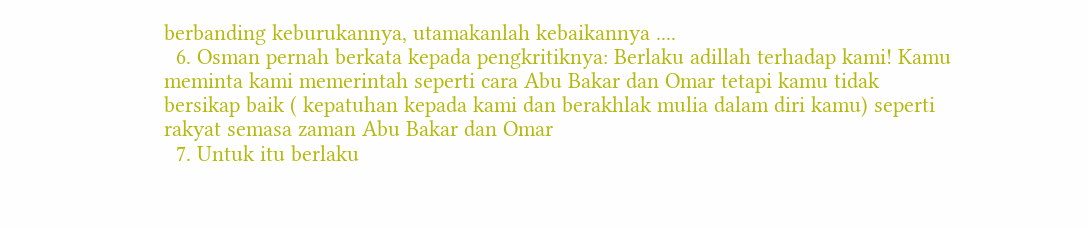berbanding keburukannya, utamakanlah kebaikannya ....
  6. Osman pernah berkata kepada pengkritiknya: Berlaku adillah terhadap kami! Kamu meminta kami memerintah seperti cara Abu Bakar dan Omar tetapi kamu tidak bersikap baik ( kepatuhan kepada kami dan berakhlak mulia dalam diri kamu) seperti rakyat semasa zaman Abu Bakar dan Omar
  7. Untuk itu berlaku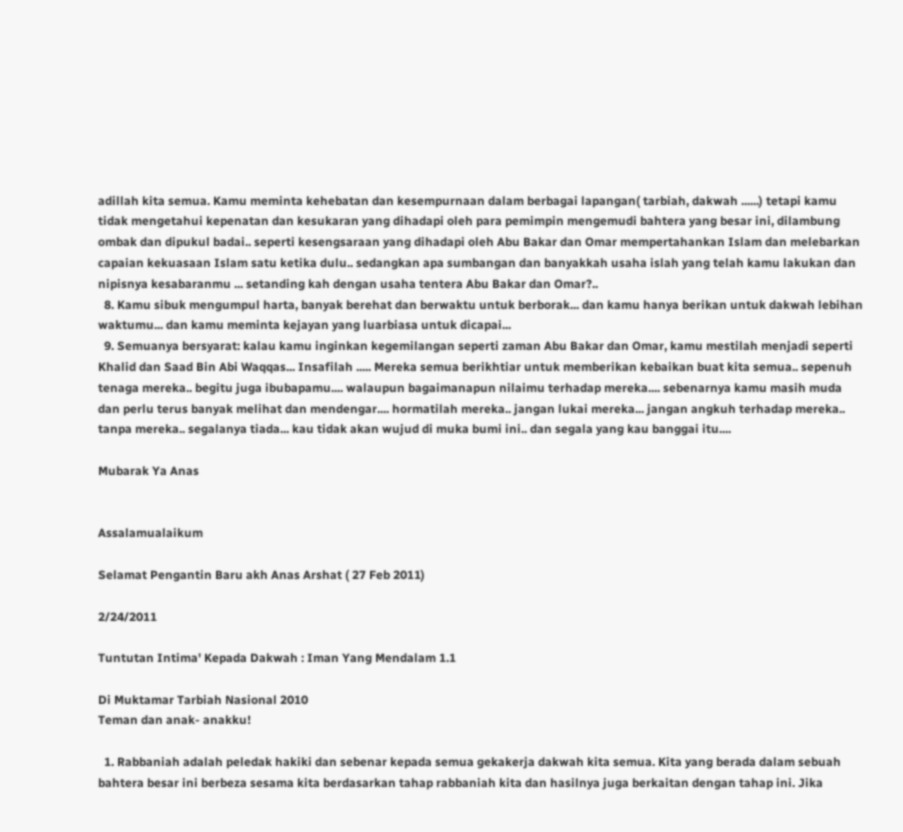adillah kita semua. Kamu meminta kehebatan dan kesempurnaan dalam berbagai lapangan( tarbiah, dakwah ......) tetapi kamu tidak mengetahui kepenatan dan kesukaran yang dihadapi oleh para pemimpin mengemudi bahtera yang besar ini, dilambung ombak dan dipukul badai.. seperti kesengsaraan yang dihadapi oleh Abu Bakar dan Omar mempertahankan Islam dan melebarkan capaian kekuasaan Islam satu ketika dulu.. sedangkan apa sumbangan dan banyakkah usaha islah yang telah kamu lakukan dan nipisnya kesabaranmu ... setanding kah dengan usaha tentera Abu Bakar dan Omar?..
  8. Kamu sibuk mengumpul harta, banyak berehat dan berwaktu untuk berborak... dan kamu hanya berikan untuk dakwah lebihan waktumu... dan kamu meminta kejayan yang luarbiasa untuk dicapai...
  9. Semuanya bersyarat: kalau kamu inginkan kegemilangan seperti zaman Abu Bakar dan Omar, kamu mestilah menjadi seperti Khalid dan Saad Bin Abi Waqqas... Insafilah ..... Mereka semua berikhtiar untuk memberikan kebaikan buat kita semua.. sepenuh tenaga mereka.. begitu juga ibubapamu.... walaupun bagaimanapun nilaimu terhadap mereka.... sebenarnya kamu masih muda dan perlu terus banyak melihat dan mendengar.... hormatilah mereka.. jangan lukai mereka... jangan angkuh terhadap mereka.. tanpa mereka.. segalanya tiada... kau tidak akan wujud di muka bumi ini.. dan segala yang kau banggai itu....

Mubarak Ya Anas


Assalamualaikum

Selamat Pengantin Baru akh Anas Arshat ( 27 Feb 2011)

2/24/2011

Tuntutan Intima' Kepada Dakwah : Iman Yang Mendalam 1.1

Di Muktamar Tarbiah Nasional 2010
Teman dan anak- anakku!

  1. Rabbaniah adalah peledak hakiki dan sebenar kepada semua gekakerja dakwah kita semua. Kita yang berada dalam sebuah bahtera besar ini berbeza sesama kita berdasarkan tahap rabbaniah kita dan hasilnya juga berkaitan dengan tahap ini. Jika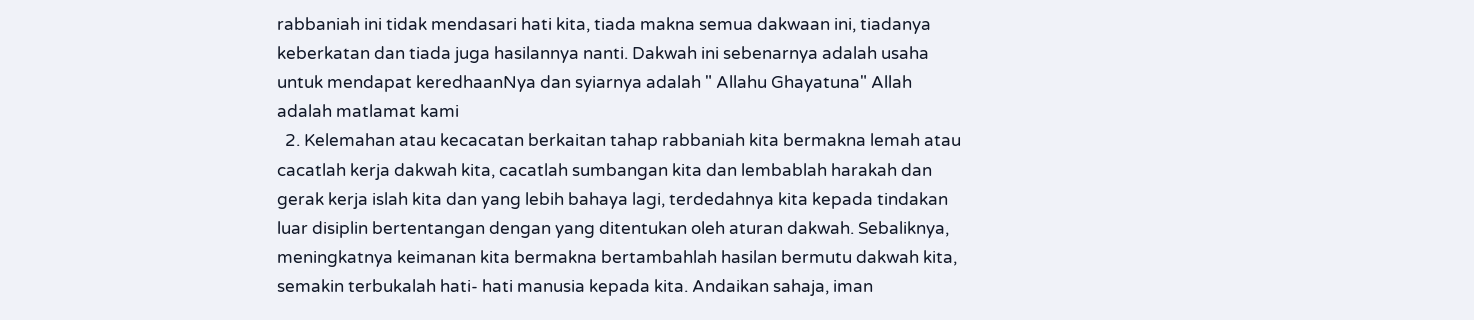rabbaniah ini tidak mendasari hati kita, tiada makna semua dakwaan ini, tiadanya keberkatan dan tiada juga hasilannya nanti. Dakwah ini sebenarnya adalah usaha untuk mendapat keredhaanNya dan syiarnya adalah " Allahu Ghayatuna" Allah adalah matlamat kami
  2. Kelemahan atau kecacatan berkaitan tahap rabbaniah kita bermakna lemah atau cacatlah kerja dakwah kita, cacatlah sumbangan kita dan lembablah harakah dan gerak kerja islah kita dan yang lebih bahaya lagi, terdedahnya kita kepada tindakan luar disiplin bertentangan dengan yang ditentukan oleh aturan dakwah. Sebaliknya, meningkatnya keimanan kita bermakna bertambahlah hasilan bermutu dakwah kita, semakin terbukalah hati- hati manusia kepada kita. Andaikan sahaja, iman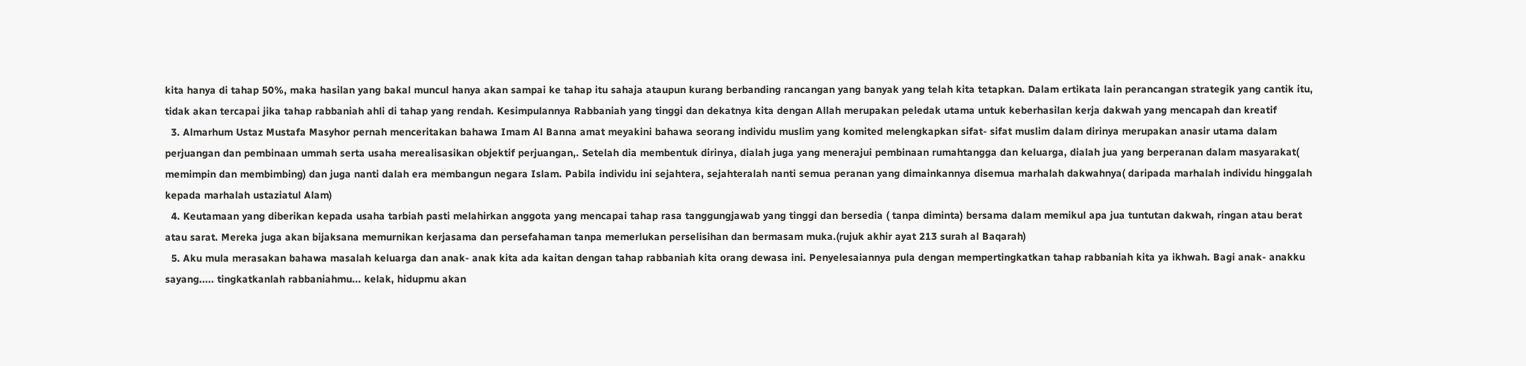kita hanya di tahap 50%, maka hasilan yang bakal muncul hanya akan sampai ke tahap itu sahaja ataupun kurang berbanding rancangan yang banyak yang telah kita tetapkan. Dalam ertikata lain perancangan strategik yang cantik itu, tidak akan tercapai jika tahap rabbaniah ahli di tahap yang rendah. Kesimpulannya Rabbaniah yang tinggi dan dekatnya kita dengan Allah merupakan peledak utama untuk keberhasilan kerja dakwah yang mencapah dan kreatif
  3. Almarhum Ustaz Mustafa Masyhor pernah menceritakan bahawa Imam Al Banna amat meyakini bahawa seorang individu muslim yang komited melengkapkan sifat- sifat muslim dalam dirinya merupakan anasir utama dalam perjuangan dan pembinaan ummah serta usaha merealisasikan objektif perjuangan,. Setelah dia membentuk dirinya, dialah juga yang menerajui pembinaan rumahtangga dan keluarga, dialah jua yang berperanan dalam masyarakat( memimpin dan membimbing) dan juga nanti dalah era membangun negara Islam. Pabila individu ini sejahtera, sejahteralah nanti semua peranan yang dimainkannya disemua marhalah dakwahnya( daripada marhalah individu hinggalah kepada marhalah ustaziatul Alam)
  4. Keutamaan yang diberikan kepada usaha tarbiah pasti melahirkan anggota yang mencapai tahap rasa tanggungjawab yang tinggi dan bersedia ( tanpa diminta) bersama dalam memikul apa jua tuntutan dakwah, ringan atau berat atau sarat. Mereka juga akan bijaksana memurnikan kerjasama dan persefahaman tanpa memerlukan perselisihan dan bermasam muka.(rujuk akhir ayat 213 surah al Baqarah)
  5. Aku mula merasakan bahawa masalah keluarga dan anak- anak kita ada kaitan dengan tahap rabbaniah kita orang dewasa ini. Penyelesaiannya pula dengan mempertingkatkan tahap rabbaniah kita ya ikhwah. Bagi anak- anakku sayang..... tingkatkanlah rabbaniahmu... kelak, hidupmu akan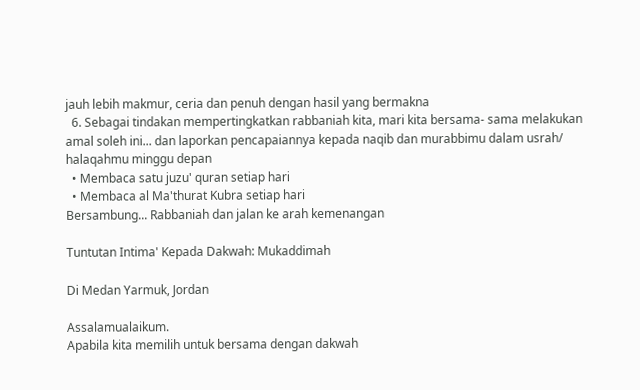jauh lebih makmur, ceria dan penuh dengan hasil yang bermakna
  6. Sebagai tindakan mempertingkatkan rabbaniah kita, mari kita bersama- sama melakukan amal soleh ini... dan laporkan pencapaiannya kepada naqib dan murabbimu dalam usrah/ halaqahmu minggu depan
  • Membaca satu juzu' quran setiap hari
  • Membaca al Ma'thurat Kubra setiap hari
Bersambung... Rabbaniah dan jalan ke arah kemenangan

Tuntutan Intima' Kepada Dakwah: Mukaddimah

Di Medan Yarmuk, Jordan

Assalamualaikum.
Apabila kita memilih untuk bersama dengan dakwah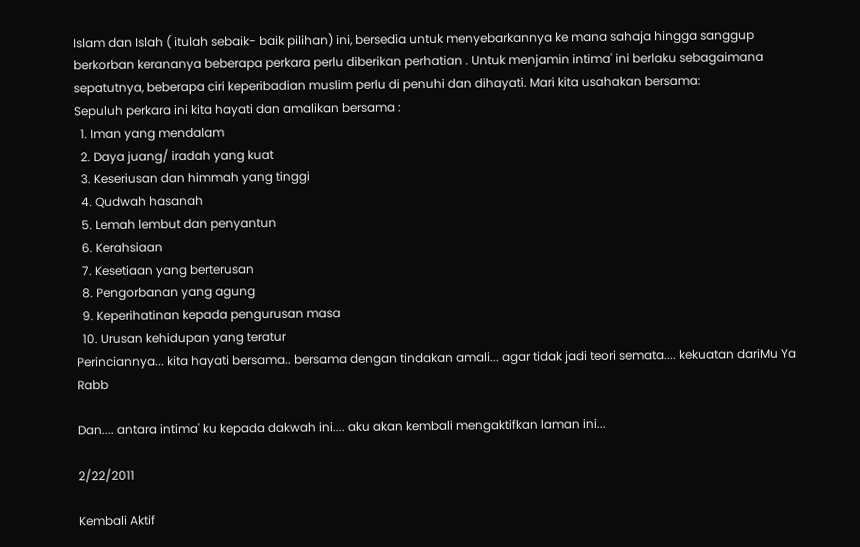Islam dan Islah ( itulah sebaik- baik pilihan) ini, bersedia untuk menyebarkannya ke mana sahaja hingga sanggup berkorban kerananya beberapa perkara perlu diberikan perhatian . Untuk menjamin intima' ini berlaku sebagaimana sepatutnya, beberapa ciri keperibadian muslim perlu di penuhi dan dihayati. Mari kita usahakan bersama:
Sepuluh perkara ini kita hayati dan amalikan bersama :
  1. Iman yang mendalam
  2. Daya juang/ iradah yang kuat
  3. Keseriusan dan himmah yang tinggi
  4. Qudwah hasanah
  5. Lemah lembut dan penyantun
  6. Kerahsiaan
  7. Kesetiaan yang berterusan
  8. Pengorbanan yang agung
  9. Keperihatinan kepada pengurusan masa
  10. Urusan kehidupan yang teratur
Perinciannya... kita hayati bersama.. bersama dengan tindakan amali... agar tidak jadi teori semata.... kekuatan dariMu Ya Rabb

Dan.... antara intima' ku kepada dakwah ini.... aku akan kembali mengaktifkan laman ini...

2/22/2011

Kembali Aktif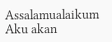Assalamualaikum
Aku akan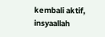kembali aktif, insyaallah